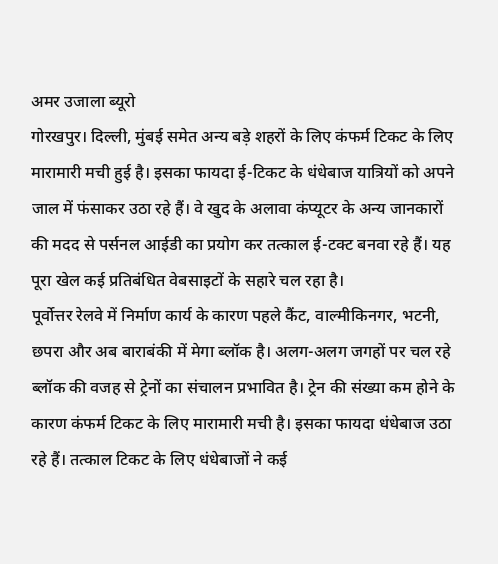अमर उजाला ब्यूरो
गोरखपुर। दिल्ली, मुंबई समेत अन्य बड़े शहरों के लिए कंफर्म टिकट के लिए मारामारी मची हुई है। इसका फायदा ई-टिकट के धंधेबाज यात्रियों को अपने जाल में फंसाकर उठा रहे हैं। वे खुद के अलावा कंप्यूटर के अन्य जानकारों की मदद से पर्सनल आईडी का प्रयोग कर तत्काल ई-टक्ट बनवा रहे हैं। यह पूरा खेल कई प्रतिबंधित वेबसाइटों के सहारे चल रहा है।
पूर्वोत्तर रेलवे में निर्माण कार्य के कारण पहले कैंट, वाल्मीकिनगर, भटनी, छपरा और अब बाराबंकी में मेगा ब्लॉक है। अलग-अलग जगहों पर चल रहे ब्लॉक की वजह से ट्रेनों का संचालन प्रभावित है। ट्रेन की संख्या कम होने के कारण कंफर्म टिकट के लिए मारामारी मची है। इसका फायदा धंधेबाज उठा रहे हैं। तत्काल टिकट के लिए धंधेबाजों ने कई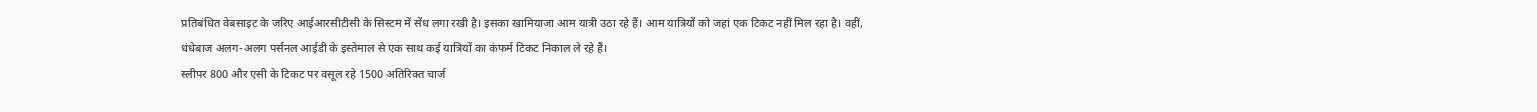प्रतिबंधित वेबसाइट के जरिए आईआरसीटीसी के सिस्टम में सेंध लगा रखी है। इसका खामियाजा आम यात्री उठा रहे हैं। आम यात्रियों को जहां एक टिकट नहीं मिल रहा है। वहीं, धंधेबाज अलग-अलग पर्सनल आईडी के इस्तेमाल से एक साथ कई यात्रियों का कंफर्म टिकट निकाल ले रहे हैं।
स्लीपर 800 और एसी के टिकट पर वसूल रहे 1500 अतिरिक्त चार्ज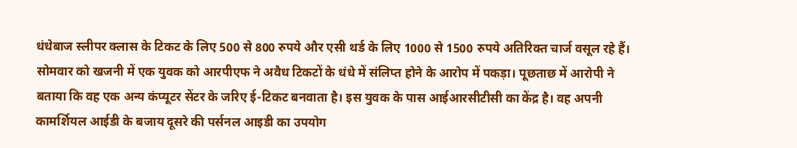धंधेबाज स्लीपर क्लास के टिकट के लिए 500 से 800 रुपये और एसी थर्ड के लिए 1000 से 1500 रुपये अतिरिक्त चार्ज वसूल रहे हैं। सोमवार को खजनी में एक युवक को आरपीएफ ने अवैध टिकटों के धंधे में संलिप्त होने के आरोप में पकड़ा। पूछताछ में आरोपी ने बताया कि वह एक अन्य कंप्यूटर सेंटर के जरिए ई-टिकट बनवाता है। इस युवक के पास आईआरसीटीसी का केंद्र है। वह अपनी कामर्शियल आईडी के बजाय दूसरे की पर्सनल आइडी का उपयोग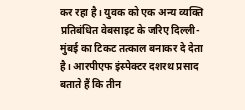कर रहा है। युवक को एक अन्य व्यक्ति प्रतिबंधित वेबसाइट के जरिए दिल्ली-मुंबई का टिकट तत्काल बनाकर दे देता है। आरपीएफ इंस्पेक्टर दशरथ प्रसाद बताते हैं कि तीन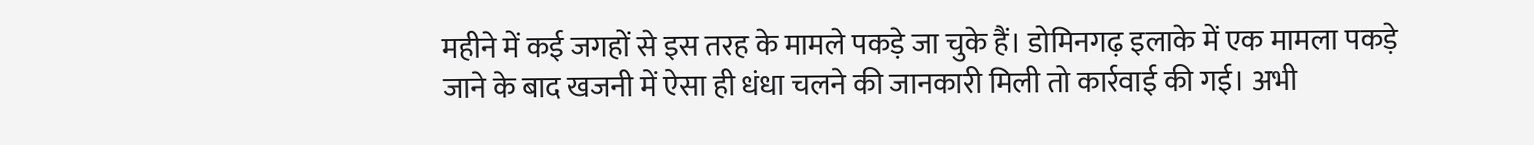महीने में कई जगहों से इस तरह के मामले पकड़े जा चुके हैं। डोमिनगढ़ इलाके में एक मामला पकड़े जाने के बाद खजनी में ऐसा ही धंधा चलने की जानकारी मिली तो कार्रवाई की गई। अभी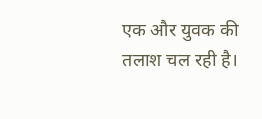एक और युवक की तलाश चल रही है।